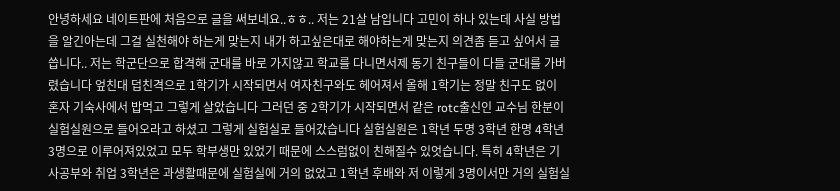안녕하세요 네이트판에 처음으로 글을 써보네요..ㅎㅎ.. 저는 21살 남입니다 고민이 하나 있는데 사실 방법을 알긴아는데 그걸 실천해야 하는게 맞는지 내가 하고싶은대로 해야하는게 맞는지 의견좀 듣고 싶어서 글씁니다.. 저는 학군단으로 합격해 군대를 바로 가지않고 학교를 다니면서제 동기 친구들이 다들 군대를 가버렸습니다 엎친대 덥친격으로 1학기가 시작되면서 여자친구와도 헤어져서 올해 1학기는 정말 친구도 없이 혼자 기숙사에서 밥먹고 그렇게 살았습니다 그러던 중 2학기가 시작되면서 같은 rotc출신인 교수님 한분이 실험실원으로 들어오라고 하셨고 그렇게 실험실로 들어갔습니다 실험실원은 1학년 두명 3학년 한명 4학년 3명으로 이루어져있었고 모두 학부생만 있었기 때문에 스스럼없이 친해질수 있엇습니다. 특히 4학년은 기사공부와 취업 3학년은 과생활때문에 실험실에 거의 없었고 1학년 후배와 저 이렇게 3명이서만 거의 실험실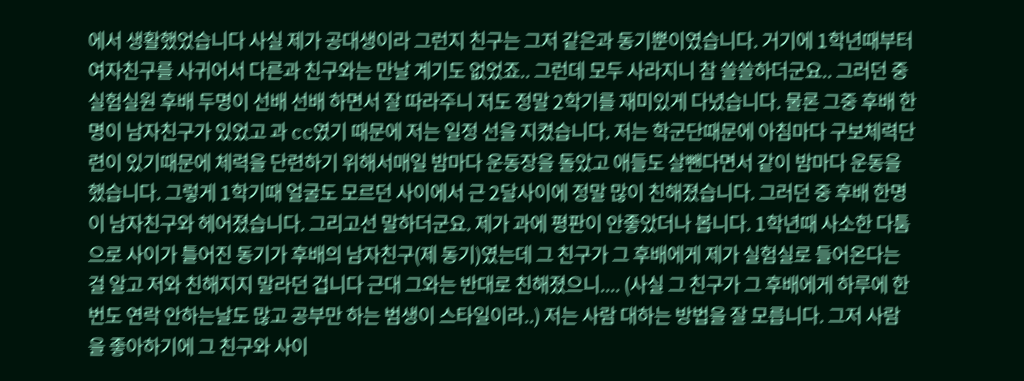에서 생활했었습니다 사실 제가 공대생이라 그런지 친구는 그저 같은과 동기뿐이였습니다. 거기에 1학년때부터 여자친구를 사귀어서 다른과 친구와는 만날 계기도 없었죠.. 그런데 모두 사라지니 참 쓸쓸하더군요.. 그러던 중 실험실원 후배 두명이 선배 선배 하면서 잘 따라주니 저도 정말 2학기를 재미있게 다녔습니다. 물론 그중 후배 한명이 남자친구가 있었고 과 cc였기 때문에 저는 일정 선을 지켰습니다. 저는 학군단때문에 아침마다 구보체력단련이 있기때문에 체력을 단련하기 위해서매일 밤마다 운동장을 돌았고 애들도 살뺀다면서 같이 밤마다 운동을 했습니다. 그렇게 1학기때 얼굴도 모르던 사이에서 근 2달사이에 정말 많이 친해졌습니다. 그러던 중 후배 한명이 남자친구와 헤어졌습니다. 그리고선 말하더군요. 제가 과에 평판이 안좋았더나 봅니다. 1학년때 사소한 다툼으로 사이가 틀어진 동기가 후배의 남자친구(제 동기)였는데 그 친구가 그 후배에게 제가 실험실로 들어온다는걸 알고 저와 친해지지 말라던 겁니다 근대 그와는 반대로 친해졌으니.... (사실 그 친구가 그 후배에게 하루에 한번도 연락 안하는날도 많고 공부만 하는 범생이 스타일이라..) 저는 사람 대하는 방법을 잘 모릅니다. 그저 사람을 좋아하기에 그 친구와 사이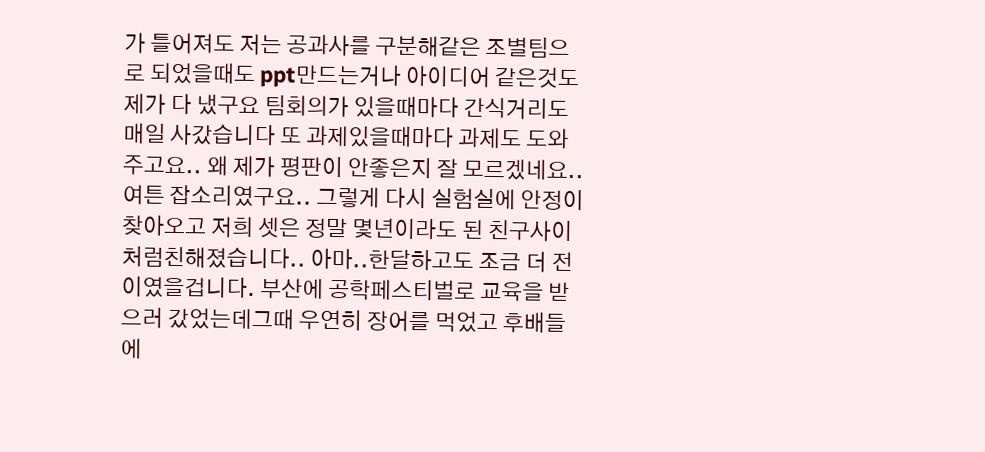가 틀어져도 저는 공과사를 구분해같은 조별팀으로 되었을때도 ppt만드는거나 아이디어 같은것도 제가 다 냈구요 팀회의가 있을때마다 간식거리도 매일 사갔습니다 또 과제있을때마다 과제도 도와주고요.. 왜 제가 평판이 안좋은지 잘 모르겠네요.. 여튼 잡소리였구요.. 그렇게 다시 실험실에 안정이 찾아오고 저희 셋은 정말 몇년이라도 된 친구사이처럼친해졌습니다.. 아마..한달하고도 조금 더 전이였을겁니다. 부산에 공학페스티벌로 교육을 받으러 갔었는데그때 우연히 장어를 먹었고 후배들에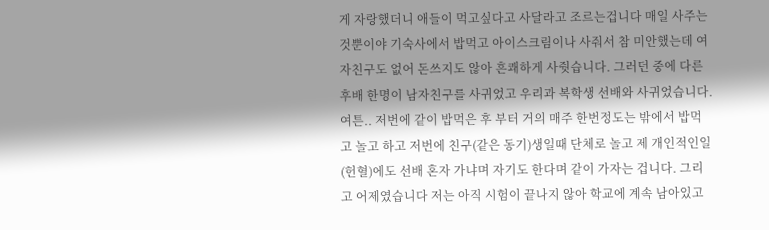게 자랑했더니 애들이 먹고싶다고 사달라고 조르는겁니다 매일 사주는것뿐이야 기숙사에서 밥먹고 아이스크림이나 사줘서 참 미안했는데 여자친구도 없어 돈쓰지도 않아 흔쾌하게 사줫습니다. 그러던 중에 다른 후배 한명이 남자친구를 사귀었고 우리과 복학생 선배와 사귀었습니다. 여튼.. 저번에 같이 밥먹은 후 부터 거의 매주 한번정도는 밖에서 밥먹고 놀고 하고 저번에 친구(같은 동기)생일때 단체로 놀고 제 개인적인일(헌혈)에도 선배 혼자 가냐며 자기도 한다며 같이 가자는 겁니다. 그리고 어제였습니다 저는 아직 시험이 끝나지 않아 학교에 계속 남아있고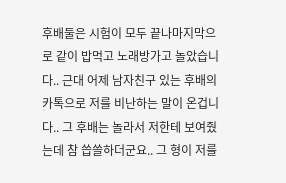후배둘은 시험이 모두 끝나마지막으로 같이 밥먹고 노래방가고 놀았습니다.. 근대 어제 남자친구 있는 후배의 카톡으로 저를 비난하는 말이 온겁니다.. 그 후배는 놀라서 저한테 보여줬는데 참 씁쓸하더군요.. 그 형이 저를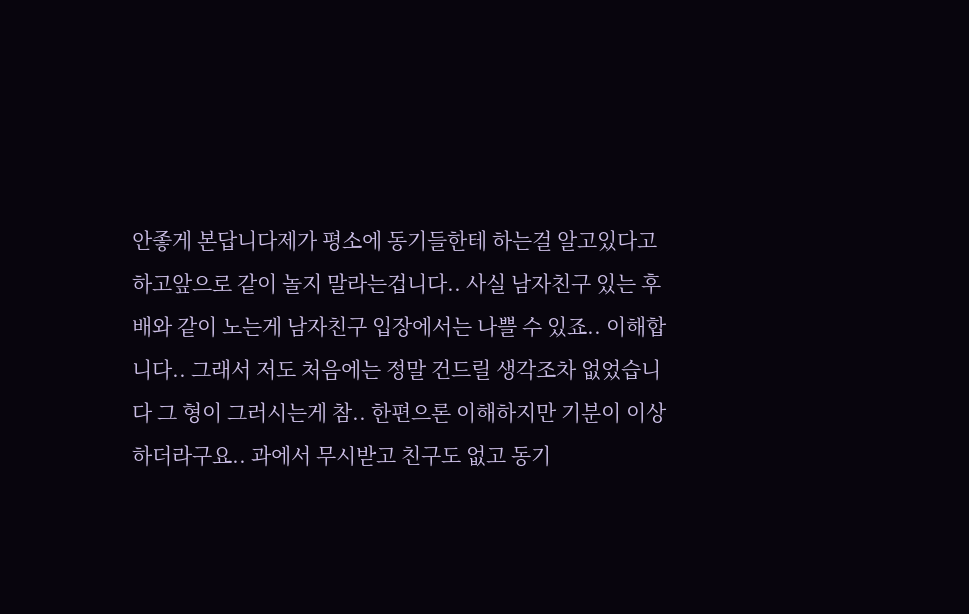안좋게 본답니다제가 평소에 동기들한테 하는걸 알고있다고 하고앞으로 같이 놀지 말라는겁니다.. 사실 남자친구 있는 후배와 같이 노는게 남자친구 입장에서는 나쁠 수 있죠.. 이해합니다.. 그래서 저도 처음에는 정말 건드릴 생각조차 없었습니다 그 형이 그러시는게 참.. 한편으론 이해하지만 기분이 이상하더라구요.. 과에서 무시받고 친구도 없고 동기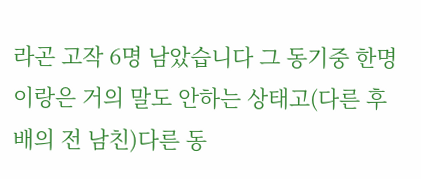라곤 고작 6명 남았습니다 그 동기중 한명이랑은 거의 말도 안하는 상태고(다른 후배의 전 남친)다른 동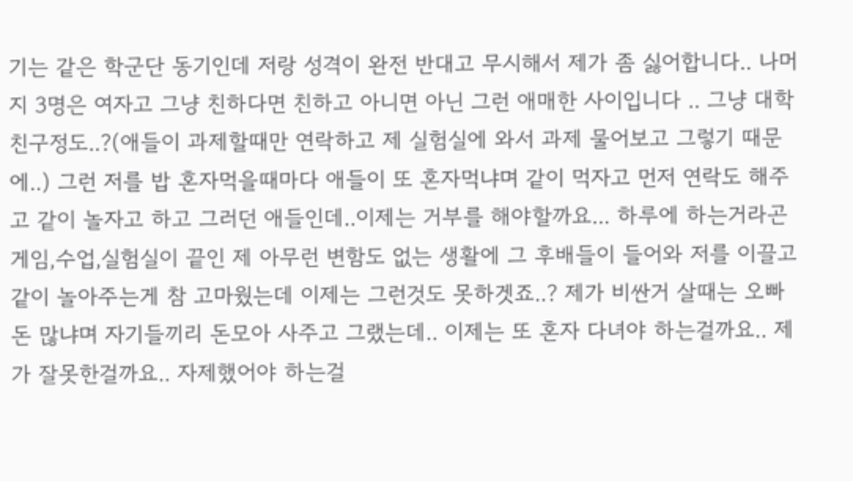기는 같은 학군단 동기인데 저랑 성격이 완전 반대고 무시해서 제가 좀 싫어합니다.. 나머지 3명은 여자고 그냥 친하다면 친하고 아니면 아닌 그런 애매한 사이입니다 .. 그냥 대학친구정도..?(애들이 과제할때만 연락하고 제 실험실에 와서 과제 물어보고 그렇기 때문에..) 그런 저를 밥 혼자먹을때마다 애들이 또 혼자먹냐며 같이 먹자고 먼저 연락도 해주고 같이 놀자고 하고 그러던 애들인데..이제는 거부를 해야할까요... 하루에 하는거라곤 게임,수업,실험실이 끝인 제 아무런 변함도 없는 생활에 그 후배들이 들어와 저를 이끌고 같이 놀아주는게 참 고마웠는데 이제는 그런것도 못하겟죠..? 제가 비싼거 살때는 오빠 돈 많냐며 자기들끼리 돈모아 사주고 그랬는데.. 이제는 또 혼자 다녀야 하는걸까요.. 제가 잘못한걸까요.. 자제했어야 하는걸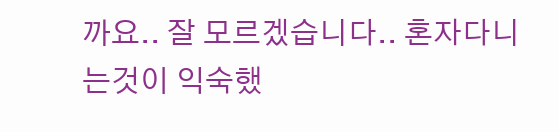까요.. 잘 모르겠습니다.. 혼자다니는것이 익숙했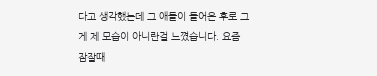다고 생각했는데 그 애들이 들어온 후로 그게 제 모습이 아니란걸 느꼈습니다. 요즘 잠잘때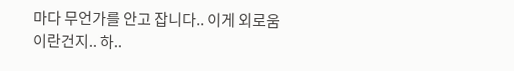마다 무언가를 안고 잡니다.. 이게 외로움이란건지.. 하..